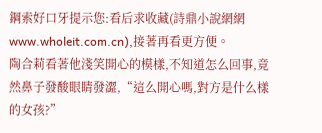鋼索好口牙提示您:看后求收藏(詩鼎小說網網www.wholeit.com.cn),接著再看更方便。
陶合莉看著他淺笑開心的模樣,不知道怎么回事,竟然鼻子發酸眼睛發澀,“這么開心嗎,對方是什么樣的女孩?”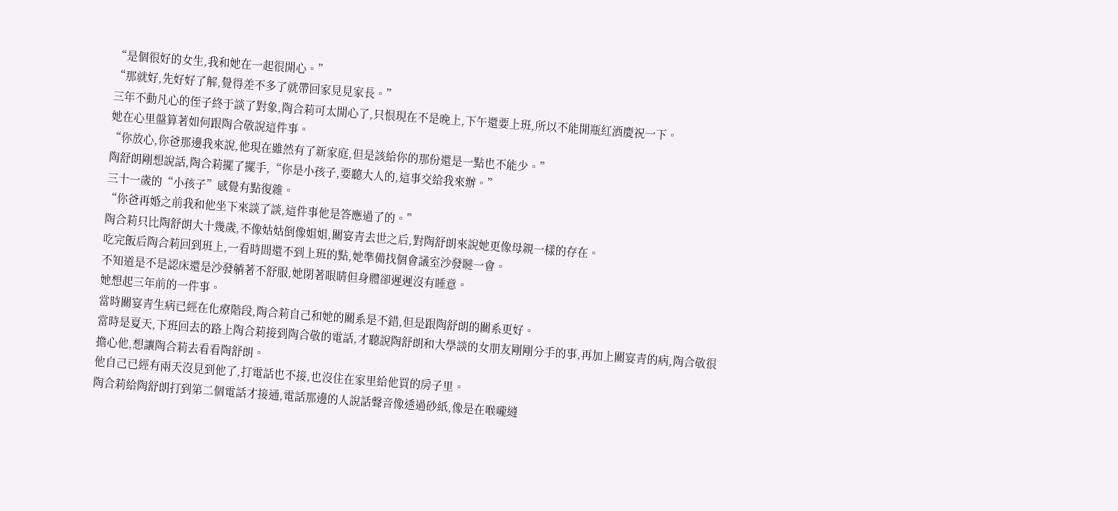“是個很好的女生,我和她在一起很開心。”
“那就好,先好好了解,覺得差不多了就帶回家見見家長。”
三年不動凡心的侄子終于談了對象,陶合莉可太開心了,只恨現在不是晚上,下午還要上班,所以不能開瓶紅酒慶祝一下。
她在心里盤算著如何跟陶合敬說這件事。
“你放心,你爸那邊我來說,他現在雖然有了新家庭,但是該給你的那份還是一點也不能少。”
陶舒朗剛想說話,陶合莉擺了擺手,“你是小孩子,要聽大人的,這事交給我來辦。”
三十一歲的“小孩子”感覺有點復雜。
“你爸再婚之前我和他坐下來談了談,這件事他是答應過了的。”
陶合莉只比陶舒朗大十幾歲,不像姑姑倒像姐姐,關宴青去世之后,對陶舒朗來說她更像母親一樣的存在。
吃完飯后陶合莉回到班上,一看時間還不到上班的點,她準備找個會議室沙發瞇一會。
不知道是不是認床還是沙發躺著不舒服,她閉著眼睛但身體卻遲遲沒有睡意。
她想起三年前的一件事。
當時關宴青生病已經在化療階段,陶合莉自己和她的關系是不錯,但是跟陶舒朗的關系更好。
當時是夏天,下班回去的路上陶合莉接到陶合敬的電話,才聽說陶舒朗和大學談的女朋友剛剛分手的事,再加上關宴青的病,陶合敬很擔心他,想讓陶合莉去看看陶舒朗。
他自己已經有兩天沒見到他了,打電話也不接,也沒住在家里給他買的房子里。
陶合莉給陶舒朗打到第二個電話才接通,電話那邊的人說話聲音像透過砂紙,像是在喉嚨縫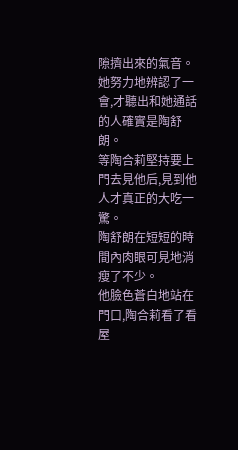隙擠出來的氣音。
她努力地辨認了一會,才聽出和她通話的人確實是陶舒朗。
等陶合莉堅持要上門去見他后,見到他人才真正的大吃一驚。
陶舒朗在短短的時間內肉眼可見地消瘦了不少。
他臉色蒼白地站在門口,陶合莉看了看屋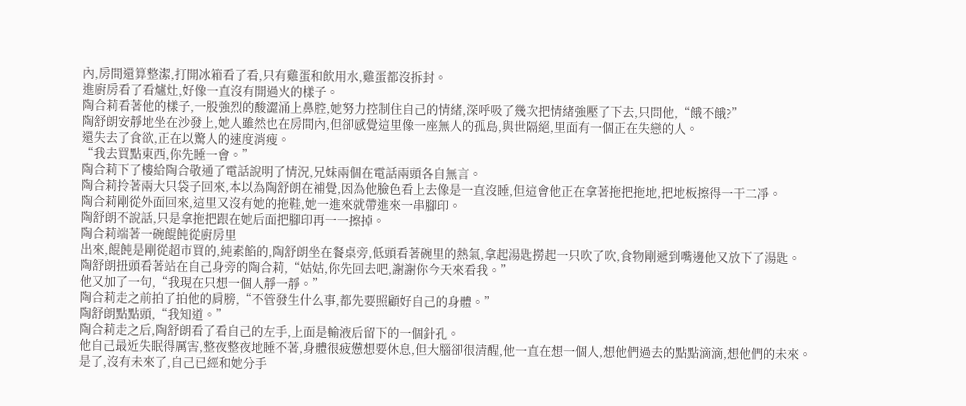內,房間還算整潔,打開冰箱看了看,只有雞蛋和飲用水,雞蛋都沒拆封。
進廚房看了看爐灶,好像一直沒有開過火的樣子。
陶合莉看著他的樣子,一股強烈的酸澀涌上鼻腔,她努力控制住自己的情緒,深呼吸了幾次把情緒強壓了下去,只問他,“餓不餓?”
陶舒朗安靜地坐在沙發上,她人雖然也在房間內,但卻感覺這里像一座無人的孤島,與世隔絕,里面有一個正在失戀的人。
還失去了食欲,正在以驚人的速度消瘦。
“我去買點東西,你先睡一會。”
陶合莉下了樓給陶合敬通了電話說明了情況,兄妹兩個在電話兩頭各自無言。
陶合莉拎著兩大只袋子回來,本以為陶舒朗在補覺,因為他臉色看上去像是一直沒睡,但這會他正在拿著拖把拖地,把地板擦得一干二凈。
陶合莉剛從外面回來,這里又沒有她的拖鞋,她一進來就帶進來一串腳印。
陶舒朗不說話,只是拿拖把跟在她后面把腳印再一一擦掉。
陶合莉端著一碗餛飩從廚房里
出來,餛飩是剛從超市買的,純素餡的,陶舒朗坐在餐桌旁,低頭看著碗里的熱氣,拿起湯匙撈起一只吹了吹,食物剛遞到嘴邊他又放下了湯匙。
陶舒朗扭頭看著站在自己身旁的陶合莉,“姑姑,你先回去吧,謝謝你今天來看我。”
他又加了一句,“我現在只想一個人靜一靜。”
陶合莉走之前拍了拍他的肩膀,“不管發生什么事,都先要照顧好自己的身體。”
陶舒朗點點頭,“我知道。”
陶合莉走之后,陶舒朗看了看自己的左手,上面是輸液后留下的一個針孔。
他自己最近失眠得厲害,整夜整夜地睡不著,身體很疲憊想要休息,但大腦卻很清醒,他一直在想一個人,想他們過去的點點滴滴,想他們的未來。
是了,沒有未來了,自己已經和她分手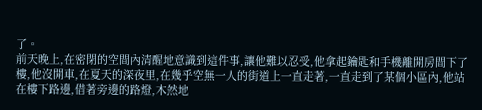了。
前天晚上,在密閉的空間內清醒地意識到這件事,讓他難以忍受,他拿起鑰匙和手機離開房間下了樓,他沒開車,在夏天的深夜里,在幾乎空無一人的街道上一直走著,一直走到了某個小區內,他站在樓下路邊,借著旁邊的路燈,木然地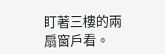盯著三樓的兩扇窗戶看。